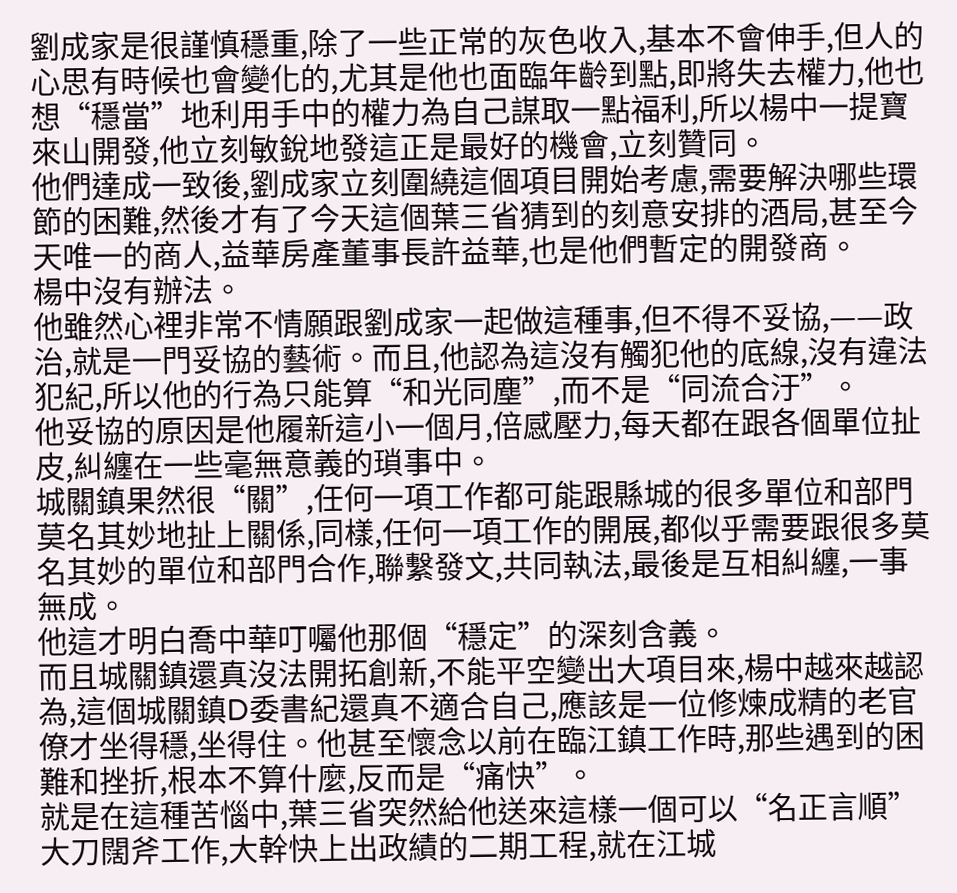劉成家是很謹慎穩重,除了一些正常的灰色收入,基本不會伸手,但人的心思有時候也會變化的,尤其是他也面臨年齡到點,即將失去權力,他也想“穩當”地利用手中的權力為自己謀取一點福利,所以楊中一提寶來山開發,他立刻敏銳地發這正是最好的機會,立刻贊同。
他們達成一致後,劉成家立刻圍繞這個項目開始考慮,需要解決哪些環節的困難,然後才有了今天這個葉三省猜到的刻意安排的酒局,甚至今天唯一的商人,益華房產董事長許益華,也是他們暫定的開發商。
楊中沒有辦法。
他雖然心裡非常不情願跟劉成家一起做這種事,但不得不妥協,——政治,就是一門妥協的藝術。而且,他認為這沒有觸犯他的底線,沒有違法犯紀,所以他的行為只能算“和光同塵”,而不是“同流合汙”。
他妥協的原因是他履新這小一個月,倍感壓力,每天都在跟各個單位扯皮,糾纏在一些毫無意義的瑣事中。
城關鎮果然很“關”,任何一項工作都可能跟縣城的很多單位和部門莫名其妙地扯上關係,同樣,任何一項工作的開展,都似乎需要跟很多莫名其妙的單位和部門合作,聯繫發文,共同執法,最後是互相糾纏,一事無成。
他這才明白喬中華叮囑他那個“穩定”的深刻含義。
而且城關鎮還真沒法開拓創新,不能平空變出大項目來,楊中越來越認為,這個城關鎮D委書紀還真不適合自己,應該是一位修煉成精的老官僚才坐得穩,坐得住。他甚至懷念以前在臨江鎮工作時,那些遇到的困難和挫折,根本不算什麼,反而是“痛快”。
就是在這種苦惱中,葉三省突然給他送來這樣一個可以“名正言順”大刀闊斧工作,大幹快上出政績的二期工程,就在江城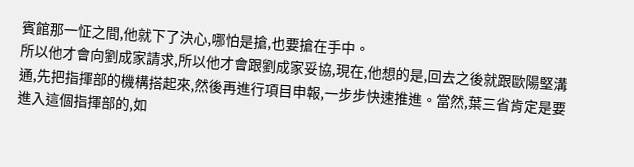賓館那一怔之間,他就下了決心,哪怕是搶,也要搶在手中。
所以他才會向劉成家請求,所以他才會跟劉成家妥協,現在,他想的是,回去之後就跟歐陽堅溝通,先把指揮部的機構搭起來,然後再進行項目申報,一步步快速推進。當然,葉三省肯定是要進入這個指揮部的,如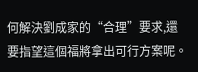何解決劉成家的“合理”要求,還要指望這個福將拿出可行方案呢。